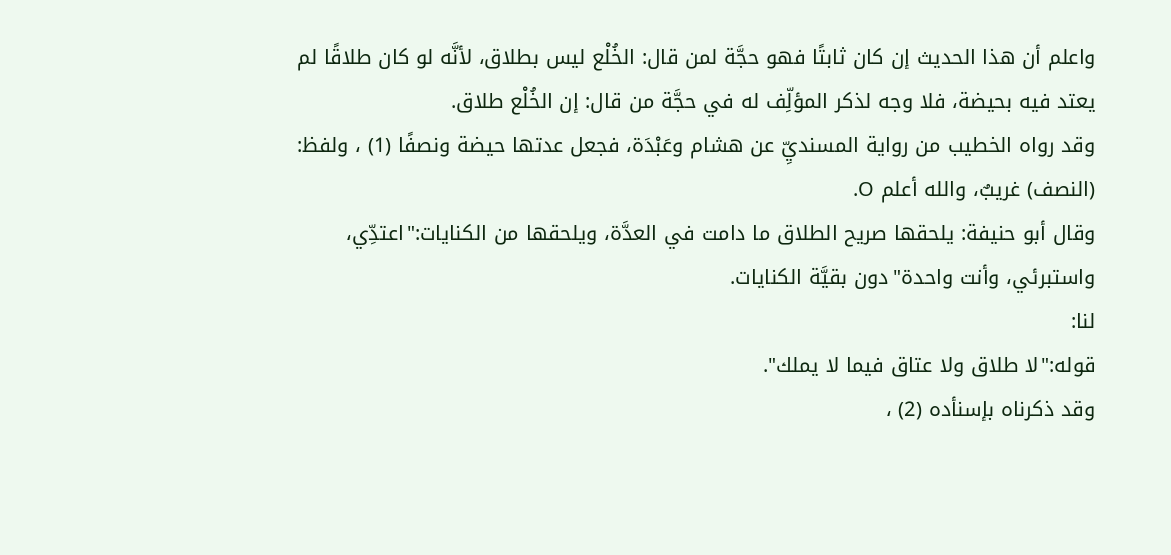واعلم أن هذا الحديث إن كان ثابتًا فهو حجَّة لمن قال: الخُلْع ليس بطلاق، لأنَّه لو كان طلاقًا لم يعتد فيه بحيضة، فلا وجه لذكر المؤلِّف له في حجَّة من قال: إن الخُلْع طلاق.
وقد رواه الخطيب من رواية المسنديِّ عن هشام وعَبْدَة، فجعل عدتها حيضة ونصفًا (1) ، ولفظ: (النصف) غريبٌ، والله أعلم O.
وقال أبو حنيفة: يلحقها صريح الطلاق ما دامت في العدَّة، ويلحقها من الكنايات:"اعتدِّي، واستبرئي، وأنت واحدة"دون بقيَّة الكنايات.
لنا:
قوله:"لا طلاق ولا عتاق فيما لا يملك".
وقد ذكرناه بإسنأده (2) ،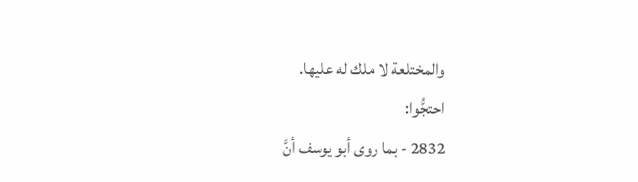والمختلعة لا ملك له عليها.
احتجُّوا:
2832 - بما روى أبو يوسف أنَّ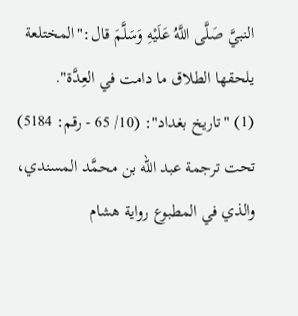النبيَّ صَلَّى اللَّهُ عَلَيْهِ وَسَلَّمَ قال:"المختلعة يلحقها الطلاق ما دامت في العِدَّة".
(1) "تاريخ بغداد": (10/ 65 - رقم: 5184) تحت ترجمة عبد الله بن محمَّد المسندي، والذي في المطبوع رواية هشام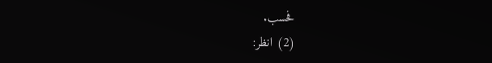فحسب.
(2) انظر: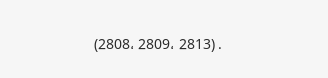(2808، 2809، 2813) .